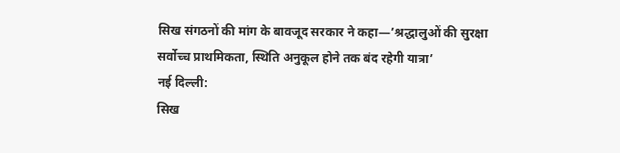सिख संगठनों की मांग के बावजूद सरकार ने कहा—’श्रद्धालुओं की सुरक्षा सर्वोच्च प्राथमिकता, स्थिति अनुकूल होने तक बंद रहेगी यात्रा’
नई दिल्ली:
सिख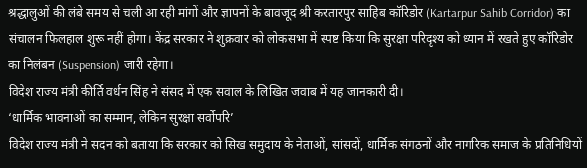श्रद्धालुओं की लंबे समय से चली आ रही मांगों और ज्ञापनों के बावजूद श्री करतारपुर साहिब कॉरिडोर (Kartarpur Sahib Corridor) का संचालन फिलहाल शुरू नहीं होगा। केंद्र सरकार ने शुक्रवार को लोकसभा में स्पष्ट किया कि सुरक्षा परिदृश्य को ध्यान में रखते हुए कॉरिडोर का निलंबन (Suspension) जारी रहेगा।
विदेश राज्य मंत्री कीर्ति वर्धन सिंह ने संसद में एक सवाल के लिखित जवाब में यह जानकारी दी।
‘धार्मिक भावनाओं का सम्मान, लेकिन सुरक्षा सर्वोपरि’
विदेश राज्य मंत्री ने सदन को बताया कि सरकार को सिख समुदाय के नेताओं, सांसदों, धार्मिक संगठनों और नागरिक समाज के प्रतिनिधियों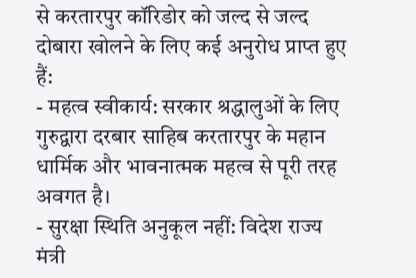से करतारपुर कॉरिडोर को जल्द से जल्द दोबारा खोलने के लिए कई अनुरोध प्राप्त हुए हैं:
- महत्व स्वीकार्य: सरकार श्रद्धालुओं के लिए गुरुद्वारा दरबार साहिब करतारपुर के महान धार्मिक और भावनात्मक महत्व से पूरी तरह अवगत है।
- सुरक्षा स्थिति अनुकूल नहीं: विदेश राज्य मंत्री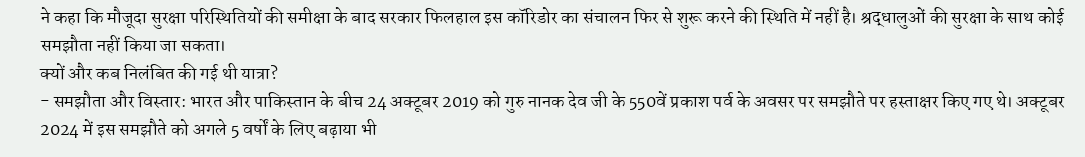ने कहा कि मौजूदा सुरक्षा परिस्थितियों की समीक्षा के बाद सरकार फिलहाल इस कॉरिडोर का संचालन फिर से शुरू करने की स्थिति में नहीं है। श्रद्धालुओं की सुरक्षा के साथ कोई समझौता नहीं किया जा सकता।
क्यों और कब निलंबित की गई थी यात्रा?
- समझौता और विस्तार: भारत और पाकिस्तान के बीच 24 अक्टूबर 2019 को गुरु नानक देव जी के 550वें प्रकाश पर्व के अवसर पर समझौते पर हस्ताक्षर किए गए थे। अक्टूबर 2024 में इस समझौते को अगले 5 वर्षों के लिए बढ़ाया भी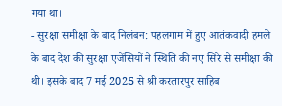गया था।
- सुरक्षा समीक्षा के बाद निलंबन: पहलगाम में हुए आतंकवादी हमले के बाद देश की सुरक्षा एजेंसियों ने स्थिति की नए सिरे से समीक्षा की थी। इसके बाद 7 मई 2025 से श्री करतारपुर साहिब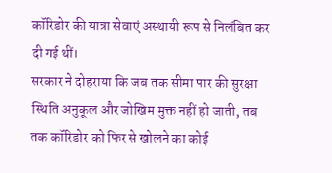कॉरिडोर की यात्रा सेवाएं अस्थायी रूप से निलंबित कर दी गई थीं।
सरकार ने दोहराया कि जब तक सीमा पार की सुरक्षा स्थिति अनुकूल और जोखिम मुक्त नहीं हो जाती, तब तक कॉरिडोर को फिर से खोलने का कोई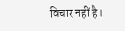विचार नहीं है।